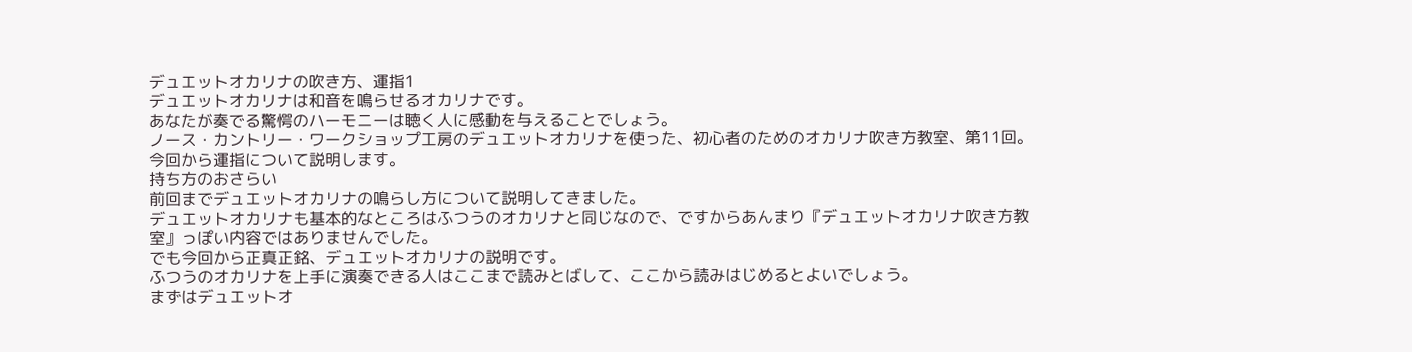デュエットオカリナの吹き方、運指1
デュエットオカリナは和音を鳴らせるオカリナです。
あなたが奏でる驚愕のハーモニーは聴く人に感動を与えることでしょう。
ノース・カントリー・ワークショップ工房のデュエットオカリナを使った、初心者のためのオカリナ吹き方教室、第11回。
今回から運指について説明します。
持ち方のおさらい
前回までデュエットオカリナの鳴らし方について説明してきました。
デュエットオカリナも基本的なところはふつうのオカリナと同じなので、ですからあんまり『デュエットオカリナ吹き方教室』っぽい内容ではありませんでした。
でも今回から正真正銘、デュエットオカリナの説明です。
ふつうのオカリナを上手に演奏できる人はここまで読みとばして、ここから読みはじめるとよいでしょう。
まずはデュエットオ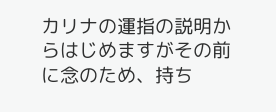カリナの運指の説明からはじめますがその前に念のため、持ち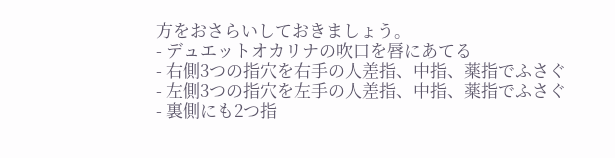方をおさらいしておきましょう。
- デュエットオカリナの吹口を唇にあてる
- 右側3つの指穴を右手の人差指、中指、薬指でふさぐ
- 左側3つの指穴を左手の人差指、中指、薬指でふさぐ
- 裏側にも2つ指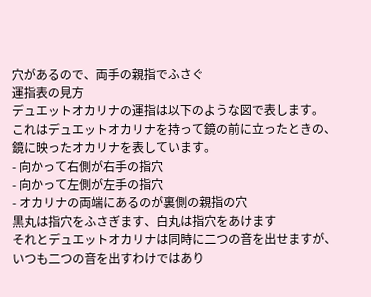穴があるので、両手の親指でふさぐ
運指表の見方
デュエットオカリナの運指は以下のような図で表します。
これはデュエットオカリナを持って鏡の前に立ったときの、鏡に映ったオカリナを表しています。
- 向かって右側が右手の指穴
- 向かって左側が左手の指穴
- オカリナの両端にあるのが裏側の親指の穴
黒丸は指穴をふさぎます、白丸は指穴をあけます
それとデュエットオカリナは同時に二つの音を出せますが、いつも二つの音を出すわけではあり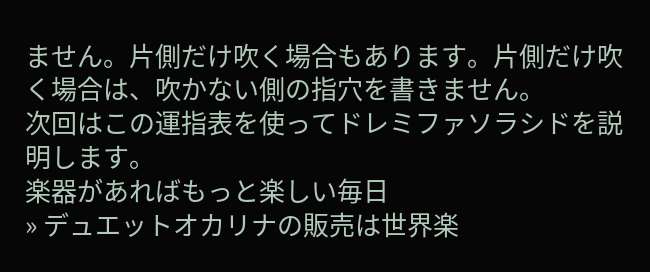ません。片側だけ吹く場合もあります。片側だけ吹く場合は、吹かない側の指穴を書きません。
次回はこの運指表を使ってドレミファソラシドを説明します。
楽器があればもっと楽しい毎日
» デュエットオカリナの販売は世界楽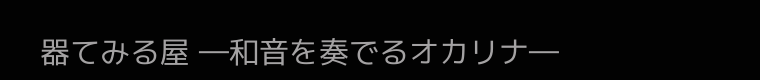器てみる屋 ―和音を奏でるオカリナ―